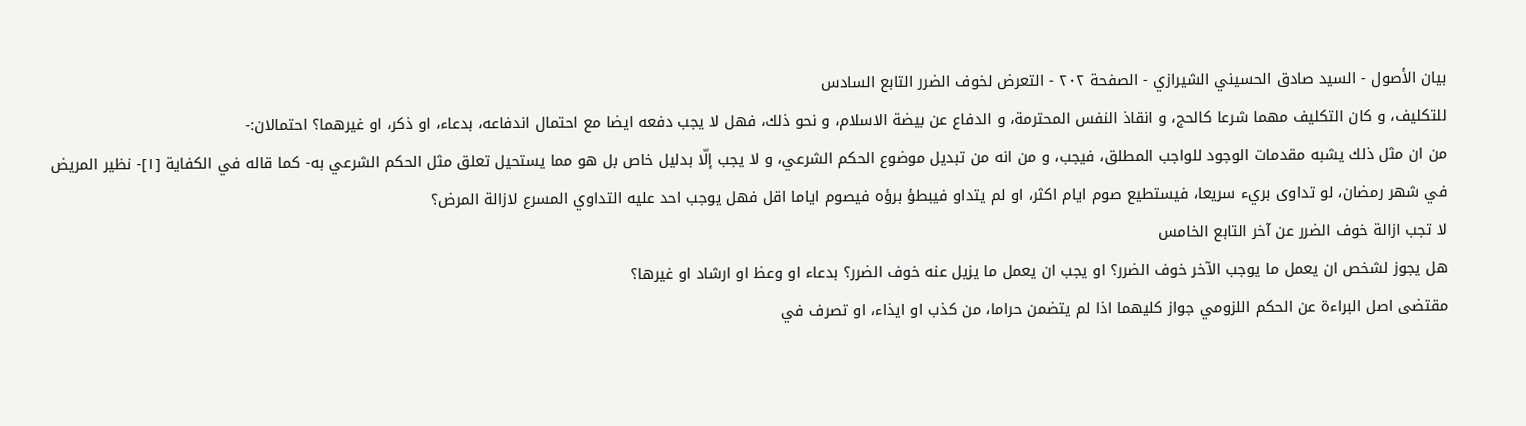بيان الأصول - السيد صادق الحسيني الشيرازي - الصفحة ٢٠٢ - التعرض لخوف الضرر التابع السادس
للتكليف، و كان التكليف مهما شرعا كالحج، و انقاذ النفس المحترمة، و الدفاع عن بيضة الاسلام، و نحو ذلك، فهل لا يجب دفعه ايضا مع احتمال اندفاعه، بدعاء، او ذكر، او غيرهما؟ احتمالان:-
من ان مثل ذلك يشبه مقدمات الوجود للواجب المطلق، فيجب، و من انه من تبديل موضوع الحكم الشرعي، و لا يجب إلّا بدليل خاص بل هو مما يستحيل تعلق مثل الحكم الشرعي به- كما قاله في الكفاية [١]- نظير المريض في شهر رمضان، لو تداوى بريء سريعا، فيستطيع صوم ايام اكثر، او لم يتداو فيبطؤ برؤه فيصوم اياما اقل فهل يوجب احد عليه التداوي المسرع لازالة المرض؟
لا تجب ازالة خوف الضرر عن آخر التابع الخامس
هل يجوز لشخص ان يعمل ما يوجب الآخر خوف الضرر؟ او يجب ان يعمل ما يزيل عنه خوف الضرر؟ بدعاء او وعظ او ارشاد او غيرها؟
مقتضى اصل البراءة عن الحكم اللزومي جواز كليهما اذا لم يتضمن حراما، من كذب او ايذاء، او تصرف في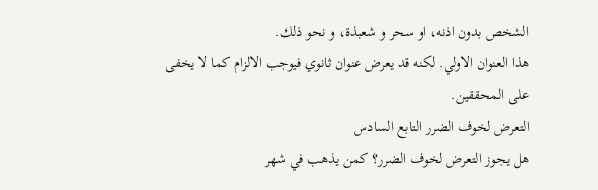الشخص بدون اذنه، او سحر و شعبذة، و نحو ذلك.
هذا العنوان الاولي. لكنه قد يعرض عنوان ثانوي فيوجب الالزام كما لا يخفى على المحققين.
التعرض لخوف الضرر التابع السادس
هل يجوز التعرض لخوف الضرر؟ كمن يذهب في شهر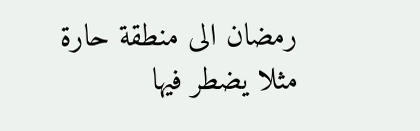رمضان الى منطقة حارة مثلا يضطر فيها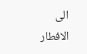الى الافطار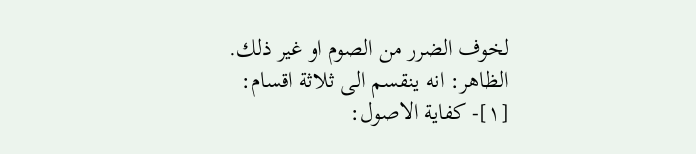لخوف الضرر من الصوم او غير ذلك.
الظاهر: انه ينقسم الى ثلاثة اقسام:
[١]- كفاية الاصول: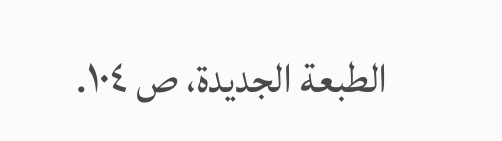الطبعة الجديدة، ص ١٠٤.